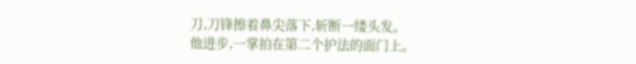刀,刀锋擦着鼻尖落下,斩断一缕头发。
他进步,一掌拍在第二个护法的面门上。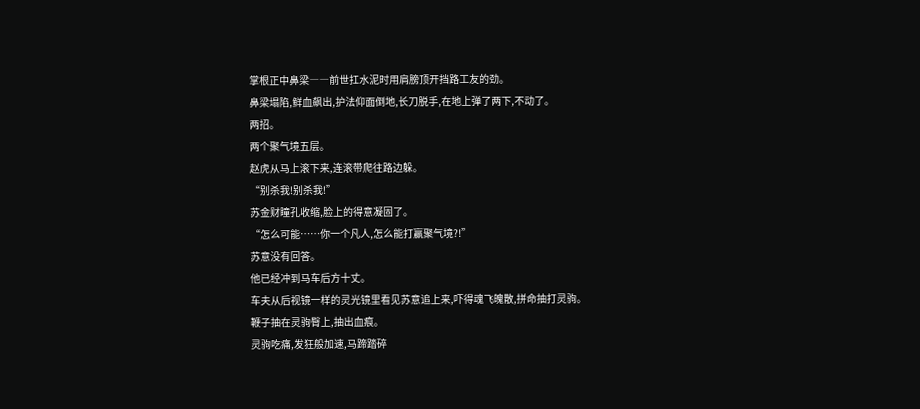掌根正中鼻梁――前世扛水泥时用肩膀顶开挡路工友的劲。
鼻梁塌陷,鲜血飙出,护法仰面倒地,长刀脱手,在地上弹了两下,不动了。
两招。
两个聚气境五层。
赵虎从马上滚下来,连滚带爬往路边躲。
“别杀我!别杀我!”
苏金财瞳孔收缩,脸上的得意凝固了。
“怎么可能……你一个凡人,怎么能打赢聚气境?!”
苏意没有回答。
他已经冲到马车后方十丈。
车夫从后视镜一样的灵光镜里看见苏意追上来,吓得魂飞魄散,拼命抽打灵驹。
鞭子抽在灵驹臀上,抽出血痕。
灵驹吃痛,发狂般加速,马蹄踏碎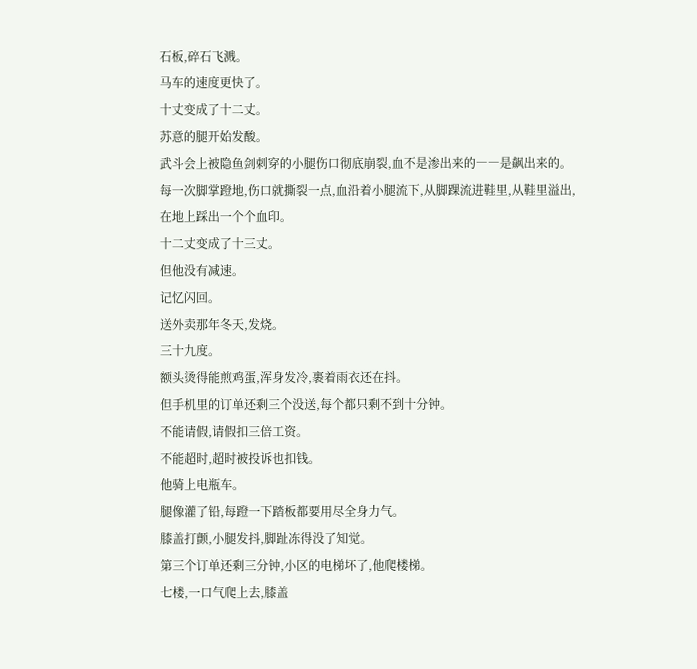石板,碎石飞溅。
马车的速度更快了。
十丈变成了十二丈。
苏意的腿开始发酸。
武斗会上被隐鱼剑刺穿的小腿伤口彻底崩裂,血不是渗出来的――是飙出来的。
每一次脚掌蹬地,伤口就撕裂一点,血沿着小腿流下,从脚踝流进鞋里,从鞋里溢出,在地上踩出一个个血印。
十二丈变成了十三丈。
但他没有减速。
记忆闪回。
送外卖那年冬天,发烧。
三十九度。
额头烫得能煎鸡蛋,浑身发冷,裹着雨衣还在抖。
但手机里的订单还剩三个没送,每个都只剩不到十分钟。
不能请假,请假扣三倍工资。
不能超时,超时被投诉也扣钱。
他骑上电瓶车。
腿像灌了铅,每蹬一下踏板都要用尽全身力气。
膝盖打颤,小腿发抖,脚趾冻得没了知觉。
第三个订单还剩三分钟,小区的电梯坏了,他爬楼梯。
七楼,一口气爬上去,膝盖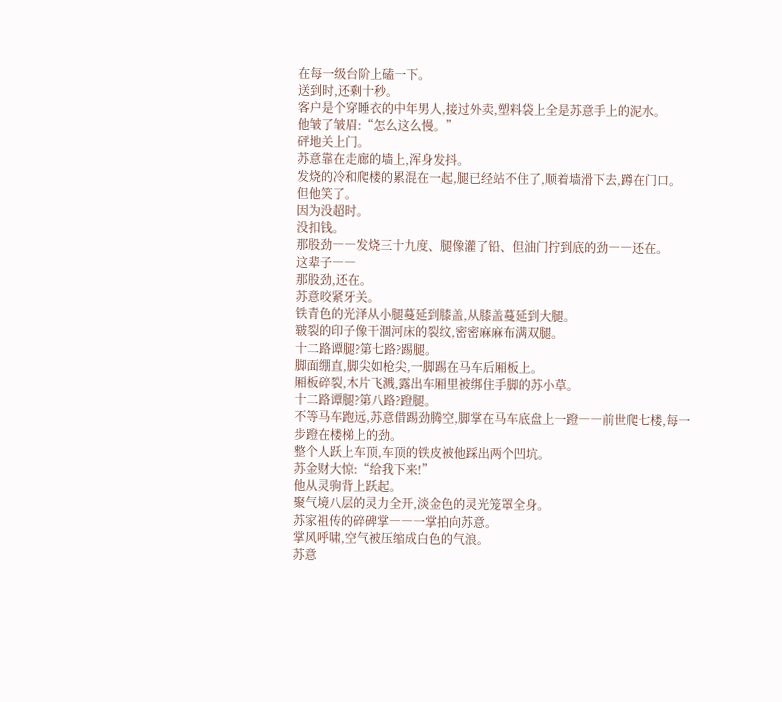在每一级台阶上磕一下。
送到时,还剩十秒。
客户是个穿睡衣的中年男人,接过外卖,塑料袋上全是苏意手上的泥水。
他皱了皱眉:“怎么这么慢。”
砰地关上门。
苏意靠在走廊的墙上,浑身发抖。
发烧的冷和爬楼的累混在一起,腿已经站不住了,顺着墙滑下去,蹲在门口。
但他笑了。
因为没超时。
没扣钱。
那股劲――发烧三十九度、腿像灌了铅、但油门拧到底的劲――还在。
这辈子――
那股劲,还在。
苏意咬紧牙关。
铁青色的光泽从小腿蔓延到膝盖,从膝盖蔓延到大腿。
皲裂的印子像干涸河床的裂纹,密密麻麻布满双腿。
十二路谭腿?第七路?踢腿。
脚面绷直,脚尖如枪尖,一脚踢在马车后厢板上。
厢板碎裂,木片飞溅,露出车厢里被绑住手脚的苏小草。
十二路谭腿?第八路?蹬腿。
不等马车跑远,苏意借踢劲腾空,脚掌在马车底盘上一蹬――前世爬七楼,每一步蹬在楼梯上的劲。
整个人跃上车顶,车顶的铁皮被他踩出两个凹坑。
苏金财大惊:“给我下来!”
他从灵驹背上跃起。
聚气境八层的灵力全开,淡金色的灵光笼罩全身。
苏家祖传的碎碑掌――一掌拍向苏意。
掌风呼啸,空气被压缩成白色的气浪。
苏意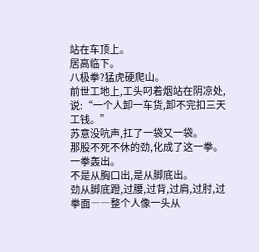站在车顶上。
居高临下。
八极拳?猛虎硬爬山。
前世工地上,工头叼着烟站在阴凉处,说:“一个人卸一车货,卸不完扣三天工钱。”
苏意没吭声,扛了一袋又一袋。
那股不死不休的劲,化成了这一拳。
一拳轰出。
不是从胸口出,是从脚底出。
劲从脚底蹬,过腰,过背,过肩,过肘,过拳面――整个人像一头从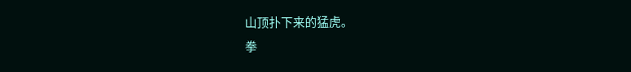山顶扑下来的猛虎。
拳